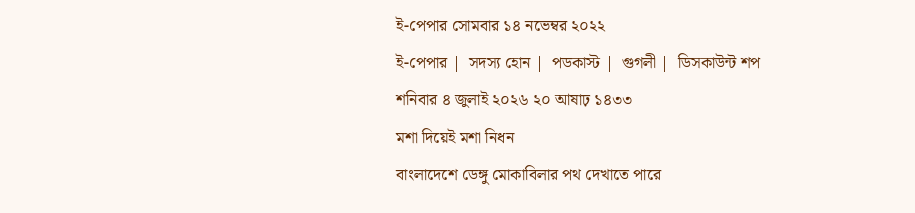ই-পেপার সোমবার ১৪ নভেম্বর ২০২২
ই-পেপার |  সদস্য হোন |  পডকাস্ট |  গুগলী |  ডিসকাউন্ট শপ
শনিবার ৪ জুলাই ২০২৬ ২০ আষাঢ় ১৪৩৩
মশা দিয়েই মশা নিধন
বাংলাদেশে ডেঙ্গু মোকাবিলার পথ দেখাতে পারে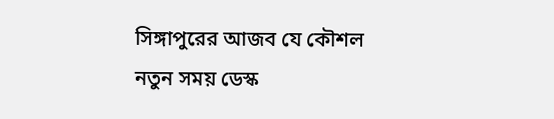সিঙ্গাপুরের আজব যে কৌশল
নতুন সময় ডেস্ক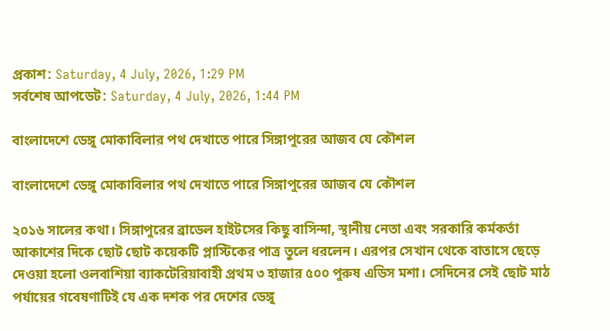প্রকাশ: Saturday, 4 July, 2026, 1:29 PM
সর্বশেষ আপডেট: Saturday, 4 July, 2026, 1:44 PM

বাংলাদেশে ডেঙ্গু মোকাবিলার পথ দেখাতে পারে সিঙ্গাপুরের আজব যে কৌশল

বাংলাদেশে ডেঙ্গু মোকাবিলার পথ দেখাতে পারে সিঙ্গাপুরের আজব যে কৌশল

২০১৬ সালের কথা। সিঙ্গাপুরের ব্রাডেল হাইটসের কিছু বাসিন্দা, স্থানীয় নেতা এবং সরকারি কর্মকর্তা আকাশের দিকে ছোট ছোট কয়েকটি প্লাস্টিকের পাত্র তুলে ধরলেন। এরপর সেখান থেকে বাতাসে ছেড়ে দেওয়া হলো ওলবাশিয়া ব্যাকটেরিয়াবাহী প্রথম ৩ হাজার ৫০০ পুরুষ এডিস মশা। সেদিনের সেই ছোট মাঠ পর্যায়ের গবেষণাটিই যে এক দশক পর দেশের ডেঙ্গু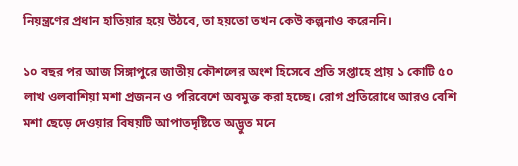নিয়ন্ত্রণের প্রধান হাতিয়ার হয়ে উঠবে, তা হয়তো তখন কেউ কল্পনাও করেননি।

১০ বছর পর আজ সিঙ্গাপুরে জাতীয় কৌশলের অংশ হিসেবে প্রতি সপ্তাহে প্রায় ১ কোটি ৫০ লাখ ওলবাশিয়া মশা প্রজনন ও পরিবেশে অবমুক্ত করা হচ্ছে। রোগ প্রতিরোধে আরও বেশি মশা ছেড়ে দেওয়ার বিষয়টি আপাতদৃষ্টিতে অদ্ভুত মনে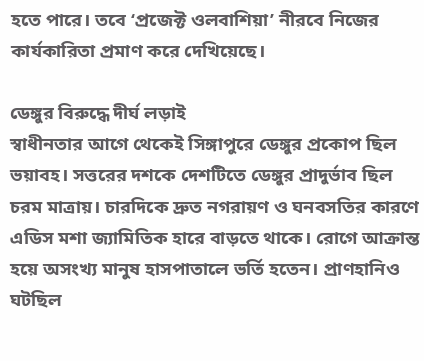হতে পারে। তবে ‘প্রজেক্ট ওলবাশিয়া’ নীরবে নিজের কার্যকারিতা প্রমাণ করে দেখিয়েছে।

ডেঙ্গুর বিরুদ্ধে দীর্ঘ লড়াই
স্বাধীনতার আগে থেকেই সিঙ্গাপুরে ডেঙ্গুর প্রকোপ ছিল ভয়াবহ। সত্তরের দশকে দেশটিতে ডেঙ্গুর প্রাদুর্ভাব ছিল চরম মাত্রায়। চারদিকে দ্রুত নগরায়ণ ও ঘনবসতির কারণে এডিস মশা জ্যামিতিক হারে বাড়তে থাকে। রোগে আক্রান্ত হয়ে অসংখ্য মানুষ হাসপাতালে ভর্তি হতেন। প্রাণহানিও ঘটছিল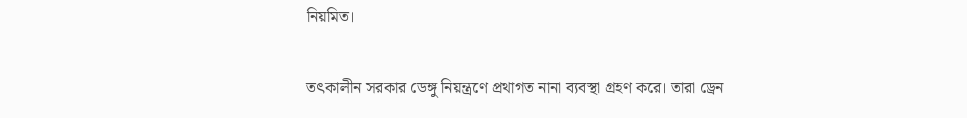নিয়মিত।

তৎকালীন সরকার ডেঙ্গু নিয়ন্ত্রণে প্রথাগত নানা ব্যবস্থা গ্রহণ করে। তারা ড্রেন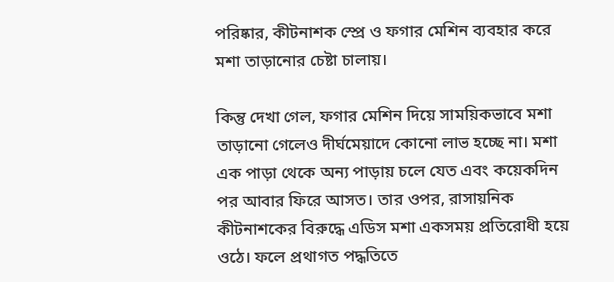পরিষ্কার, কীটনাশক স্প্রে ও ফগার মেশিন ব্যবহার করে মশা তাড়ানোর চেষ্টা চালায়।

কিন্তু দেখা গেল, ফগার মেশিন দিয়ে সাময়িকভাবে মশা তাড়ানো গেলেও দীর্ঘমেয়াদে কোনো লাভ হচ্ছে না। মশা এক পাড়া থেকে অন্য পাড়ায় চলে যেত এবং কয়েকদিন পর আবার ফিরে আসত। তার ওপর, রাসায়নিক কীটনাশকের বিরুদ্ধে এডিস মশা একসময় প্রতিরোধী হয়ে ওঠে। ফলে প্রথাগত পদ্ধতিতে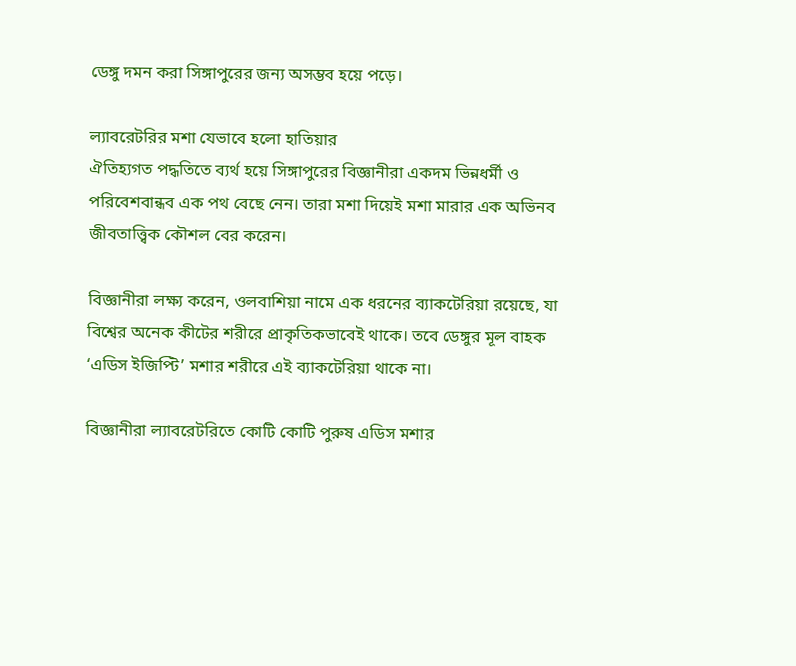ডেঙ্গু দমন করা সিঙ্গাপুরের জন্য অসম্ভব হয়ে পড়ে।

ল্যাবরেটরির মশা যেভাবে হলো হাতিয়ার
ঐতিহ্যগত পদ্ধতিতে ব্যর্থ হয়ে সিঙ্গাপুরের বিজ্ঞানীরা একদম ভিন্নধর্মী ও পরিবেশবান্ধব এক পথ বেছে নেন। তারা মশা দিয়েই মশা মারার এক অভিনব জীবতাত্ত্বিক কৌশল বের করেন।

বিজ্ঞানীরা লক্ষ্য করেন, ওলবাশিয়া নামে এক ধরনের ব্যাকটেরিয়া রয়েছে, যা বিশ্বের অনেক কীটের শরীরে প্রাকৃতিকভাবেই থাকে। তবে ডেঙ্গুর মূল বাহক ‘এডিস ইজিপ্টি’ মশার শরীরে এই ব্যাকটেরিয়া থাকে না।

বিজ্ঞানীরা ল্যাবরেটরিতে কোটি কোটি পুরুষ এডিস মশার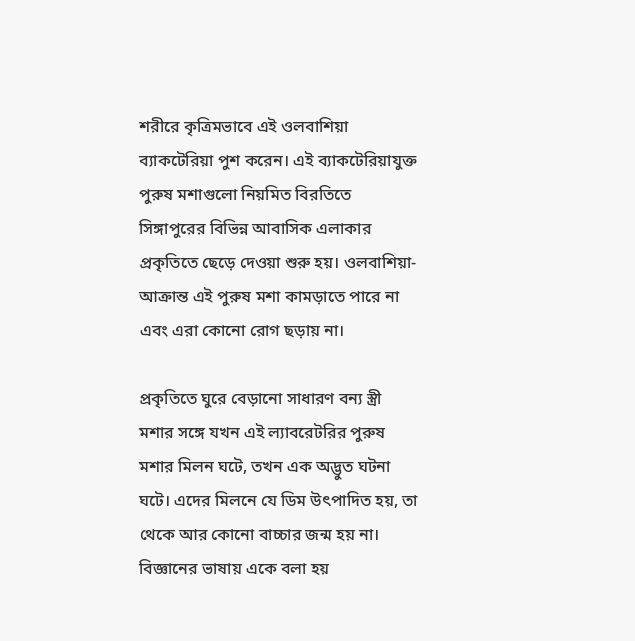শরীরে কৃত্রিমভাবে এই ওলবাশিয়া ব্যাকটেরিয়া পুশ করেন। এই ব্যাকটেরিয়াযুক্ত পুরুষ মশাগুলো নিয়মিত বিরতিতে সিঙ্গাপুরের বিভিন্ন আবাসিক এলাকার প্রকৃতিতে ছেড়ে দেওয়া শুরু হয়। ওলবাশিয়া-আক্রান্ত এই পুরুষ মশা কামড়াতে পারে না এবং এরা কোনো রোগ ছড়ায় না।

প্রকৃতিতে ঘুরে বেড়ানো সাধারণ বন্য স্ত্রী মশার সঙ্গে যখন এই ল্যাবরেটরির পুরুষ মশার মিলন ঘটে, তখন এক অদ্ভুত ঘটনা ঘটে। এদের মিলনে যে ডিম উৎপাদিত হয়, তা থেকে আর কোনো বাচ্চার জন্ম হয় না। বিজ্ঞানের ভাষায় একে বলা হয়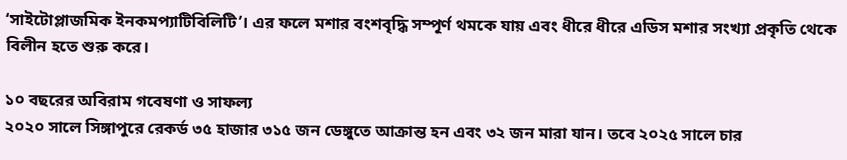‘সাইটোপ্লাজমিক ইনকমপ্যাটিবিলিটি’। এর ফলে মশার বংশবৃদ্ধি সম্পূর্ণ থমকে যায় এবং ধীরে ধীরে এডিস মশার সংখ্যা প্রকৃতি থেকে বিলীন হতে শুরু করে।

১০ বছরের অবিরাম গবেষণা ও সাফল্য
২০২০ সালে সিঙ্গাপুরে রেকর্ড ৩৫ হাজার ৩১৫ জন ডেঙ্গুতে আক্রান্ত হন এবং ৩২ জন মারা যান। তবে ২০২৫ সালে চার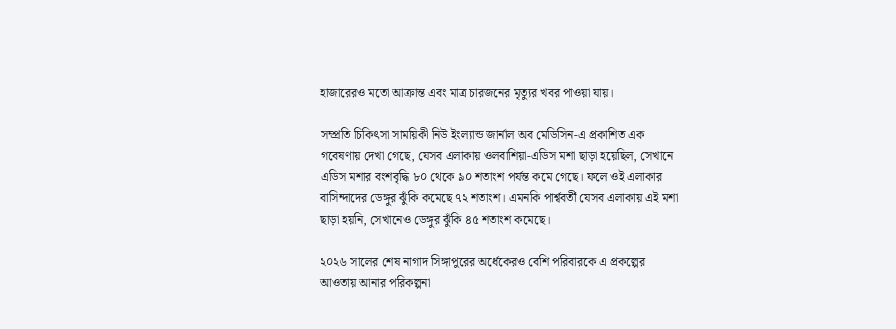হাজারেরও মতো আক্রান্ত এবং মাত্র চারজনের মৃত্যুর খবর পাওয়া যায়।

সম্প্রতি চিকিৎসা সাময়িকী নিউ ইংল্যান্ড জার্নাল অব মেডিসিন-এ প্রকাশিত এক গবেষণায় দেখা গেছে, যেসব এলাকায় ওলবাশিয়া-এডিস মশা ছাড়া হয়েছিল, সেখানে এডিস মশার বংশবৃদ্ধি ৮০ থেকে ৯০ শতাংশ পর্যন্ত কমে গেছে। ফলে ওই এলাকার বাসিন্দাদের ডেঙ্গুর ঝুঁকি কমেছে ৭২ শতাংশ। এমনকি পার্শ্ববর্তী যেসব এলাকায় এই মশা ছাড়া হয়নি, সেখানেও ডেঙ্গুর ঝুঁকি ৪৫ শতাংশ কমেছে।

২০২৬ সালের শেষ নাগাদ সিঙ্গাপুরের অর্ধেকেরও বেশি পরিবারকে এ প্রকল্পের আওতায় আনার পরিকল্পনা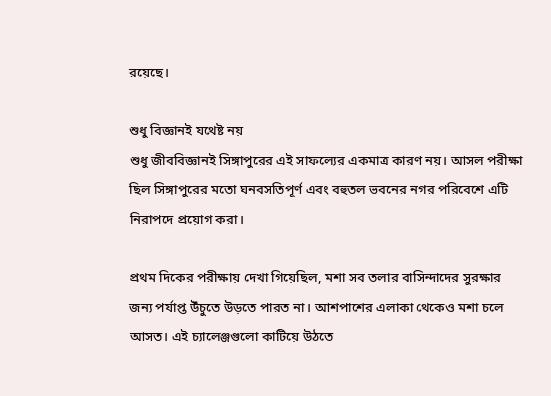রয়েছে।

শুধু বিজ্ঞানই যথেষ্ট নয়
শুধু জীববিজ্ঞানই সিঙ্গাপুরের এই সাফল্যের একমাত্র কারণ নয়। আসল পরীক্ষা ছিল সিঙ্গাপুরের মতো ঘনবসতিপূর্ণ এবং বহুতল ভবনের নগর পরিবেশে এটি নিরাপদে প্রয়োগ করা।

প্রথম দিকের পরীক্ষায় দেখা গিয়েছিল, মশা সব তলার বাসিন্দাদের সুরক্ষার জন্য পর্যাপ্ত উঁচুতে উড়তে পারত না। আশপাশের এলাকা থেকেও মশা চলে আসত। এই চ্যালেঞ্জগুলো কাটিয়ে উঠতে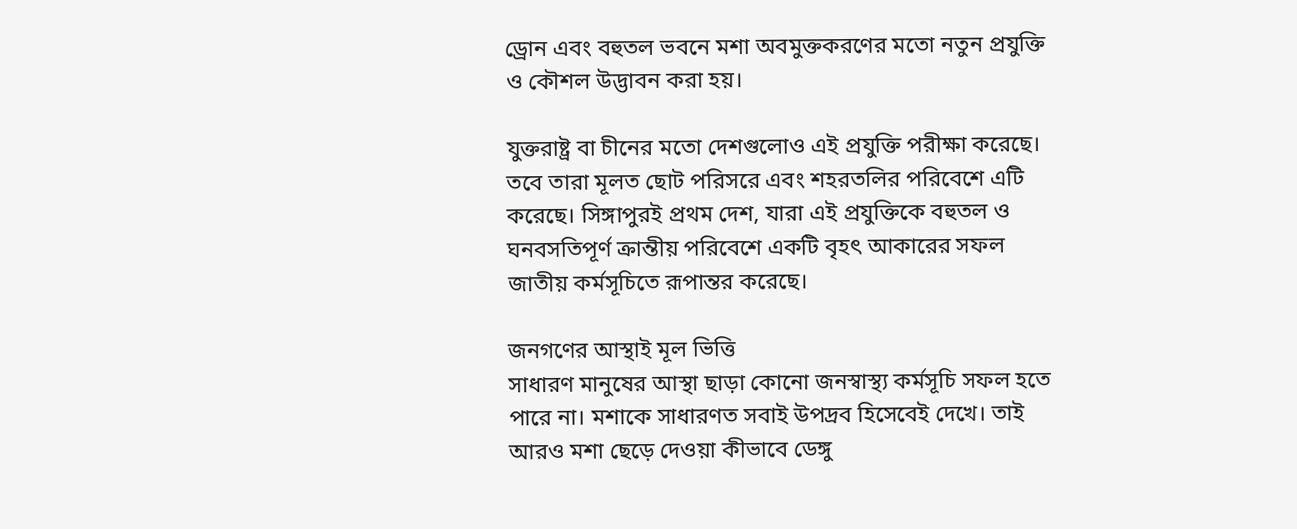ড্রোন এবং বহুতল ভবনে মশা অবমুক্তকরণের মতো নতুন প্রযুক্তি ও কৌশল উদ্ভাবন করা হয়।

যুক্তরাষ্ট্র বা চীনের মতো দেশগুলোও এই প্রযুক্তি পরীক্ষা করেছে। তবে তারা মূলত ছোট পরিসরে এবং শহরতলির পরিবেশে এটি করেছে। সিঙ্গাপুরই প্রথম দেশ, যারা এই প্রযুক্তিকে বহুতল ও ঘনবসতিপূর্ণ ক্রান্তীয় পরিবেশে একটি বৃহৎ আকারের সফল জাতীয় কর্মসূচিতে রূপান্তর করেছে।

জনগণের আস্থাই মূল ভিত্তি
সাধারণ মানুষের আস্থা ছাড়া কোনো জনস্বাস্থ্য কর্মসূচি সফল হতে পারে না। মশাকে সাধারণত সবাই উপদ্রব হিসেবেই দেখে। তাই আরও মশা ছেড়ে দেওয়া কীভাবে ডেঙ্গু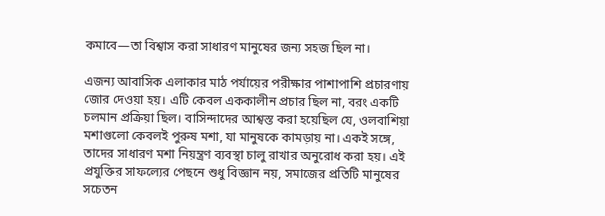কমাবে—তা বিশ্বাস করা সাধারণ মানুষের জন্য সহজ ছিল না।

এজন্য আবাসিক এলাকার মাঠ পর্যায়ের পরীক্ষার পাশাপাশি প্রচারণায় জোর দেওয়া হয়। এটি কেবল এককালীন প্রচার ছিল না, বরং একটি চলমান প্রক্রিয়া ছিল। বাসিন্দাদের আশ্বস্ত করা হয়েছিল যে, ওলবাশিয়া মশাগুলো কেবলই পুরুষ মশা, যা মানুষকে কামড়ায় না। একই সঙ্গে, তাদের সাধারণ মশা নিয়ন্ত্রণ ব্যবস্থা চালু রাখার অনুরোধ করা হয়। এই প্রযুক্তির সাফল্যের পেছনে শুধু বিজ্ঞান নয়, সমাজের প্রতিটি মানুষের সচেতন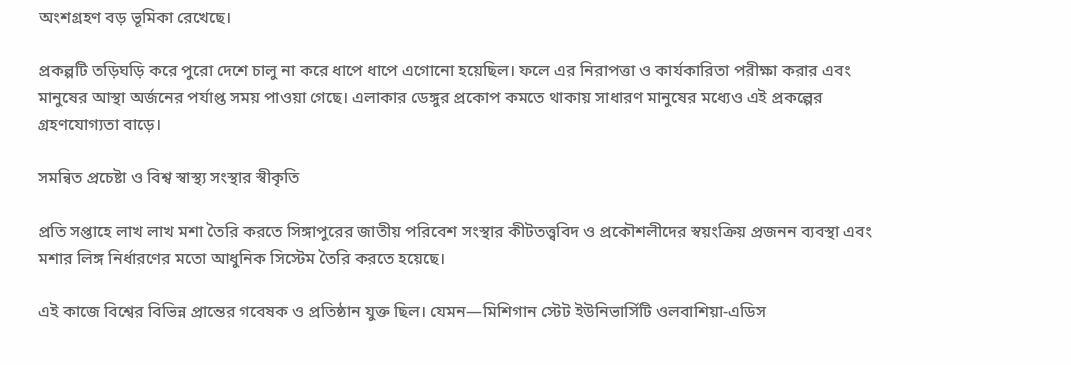অংশগ্রহণ বড় ভূমিকা রেখেছে।

প্রকল্পটি তড়িঘড়ি করে পুরো দেশে চালু না করে ধাপে ধাপে এগোনো হয়েছিল। ফলে এর নিরাপত্তা ও কার্যকারিতা পরীক্ষা করার এবং মানুষের আস্থা অর্জনের পর্যাপ্ত সময় পাওয়া গেছে। এলাকার ডেঙ্গুর প্রকোপ কমতে থাকায় সাধারণ মানুষের মধ্যেও এই প্রকল্পের গ্রহণযোগ্যতা বাড়ে।

সমন্বিত প্রচেষ্টা ও বিশ্ব স্বাস্থ্য সংস্থার স্বীকৃতি

প্রতি সপ্তাহে লাখ লাখ মশা তৈরি করতে সিঙ্গাপুরের জাতীয় পরিবেশ সংস্থার কীটতত্ত্ববিদ ও প্রকৌশলীদের স্বয়ংক্রিয় প্রজনন ব্যবস্থা এবং মশার লিঙ্গ নির্ধারণের মতো আধুনিক সিস্টেম তৈরি করতে হয়েছে।

এই কাজে বিশ্বের বিভিন্ন প্রান্তের গবেষক ও প্রতিষ্ঠান যুক্ত ছিল। যেমন—মিশিগান স্টেট ইউনিভার্সিটি ওলবাশিয়া-এডিস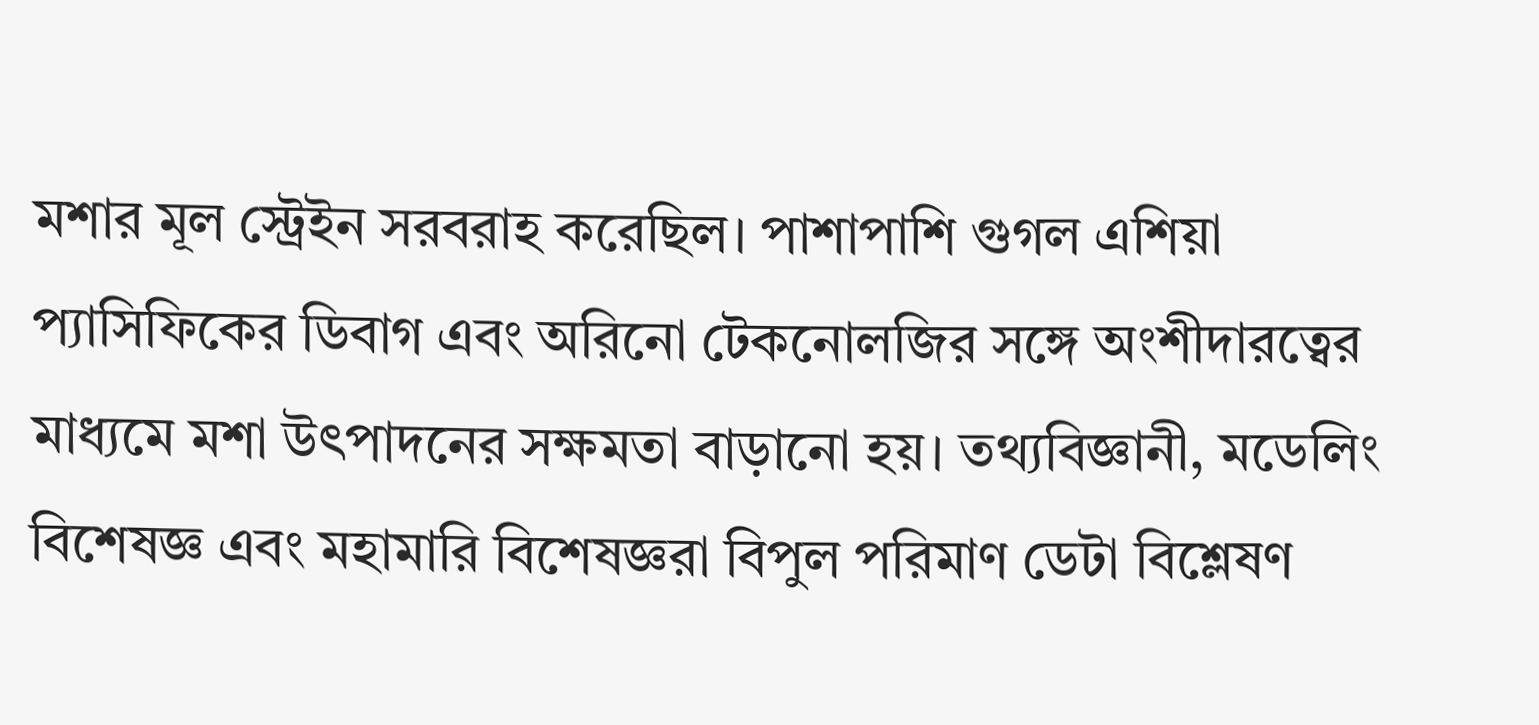মশার মূল স্ট্রেইন সরবরাহ করেছিল। পাশাপাশি গুগল এশিয়া প্যাসিফিকের ডিবাগ এবং অরিনো টেকনোলজির সঙ্গে অংশীদারত্বের মাধ্যমে মশা উৎপাদনের সক্ষমতা বাড়ানো হয়। তথ্যবিজ্ঞানী, মডেলিং বিশেষজ্ঞ এবং মহামারি বিশেষজ্ঞরা বিপুল পরিমাণ ডেটা বিশ্লেষণ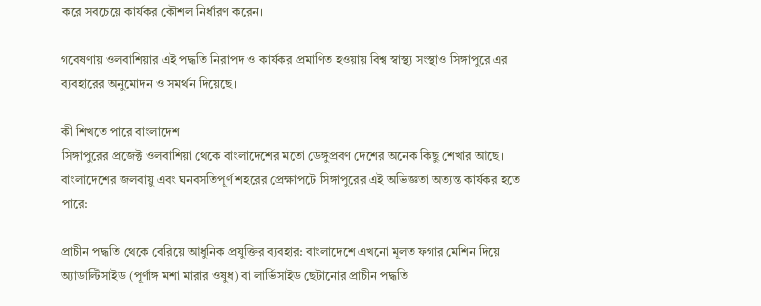করে সবচেয়ে কার্যকর কৌশল নির্ধারণ করেন।

গবেষণায় ওলবাশিয়ার এই পদ্ধতি নিরাপদ ও কার্যকর প্রমাণিত হওয়ায় বিশ্ব স্বাস্থ্য সংস্থাও সিঙ্গাপুরে এর ব্যবহারের অনুমোদন ও সমর্থন দিয়েছে।

কী শিখতে পারে বাংলাদেশ
সিঙ্গাপুরের প্রজেক্ট ওলবাশিয়া থেকে বাংলাদেশের মতো ডেঙ্গুপ্রবণ দেশের অনেক কিছু শেখার আছে। বাংলাদেশের জলবায়ু এবং ঘনবসতিপূর্ণ শহরের প্রেক্ষাপটে সিঙ্গাপুরের এই অভিজ্ঞতা অত্যন্ত কার্যকর হতে পারে:

প্রাচীন পদ্ধতি থেকে বেরিয়ে আধুনিক প্রযুক্তির ব্যবহার: বাংলাদেশে এখনো মূলত ফগার মেশিন দিয়ে অ্যাডাল্টিসাইড (পূর্ণাঙ্গ মশা মারার ওষুধ) বা লার্ভিসাইড ছেটানোর প্রাচীন পদ্ধতি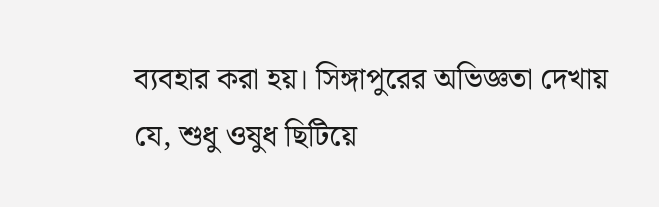ব্যবহার করা হয়। সিঙ্গাপুরের অভিজ্ঞতা দেখায় যে, শুধু ওষুধ ছিটিয়ে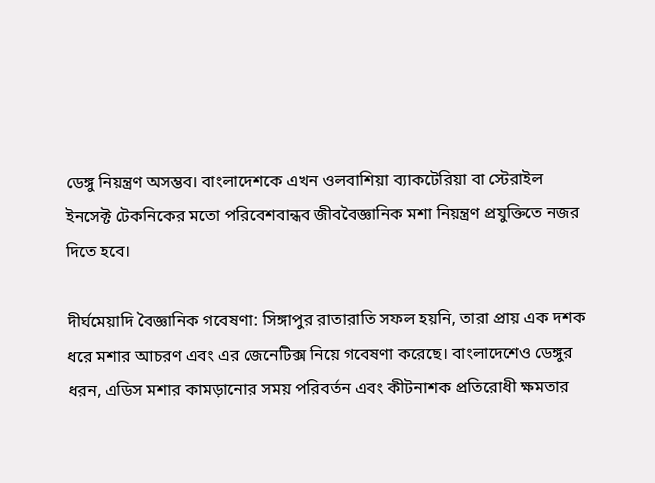ডেঙ্গু নিয়ন্ত্রণ অসম্ভব। বাংলাদেশকে এখন ওলবাশিয়া ব্যাকটেরিয়া বা স্টেরাইল ইনসেক্ট টেকনিকের মতো পরিবেশবান্ধব জীববৈজ্ঞানিক মশা নিয়ন্ত্রণ প্রযুক্তিতে নজর দিতে হবে।

দীর্ঘমেয়াদি বৈজ্ঞানিক গবেষণা: সিঙ্গাপুর রাতারাতি সফল হয়নি, তারা প্রায় এক দশক ধরে মশার আচরণ এবং এর জেনেটিক্স নিয়ে গবেষণা করেছে। বাংলাদেশেও ডেঙ্গুর ধরন, এডিস মশার কামড়ানোর সময় পরিবর্তন এবং কীটনাশক প্রতিরোধী ক্ষমতার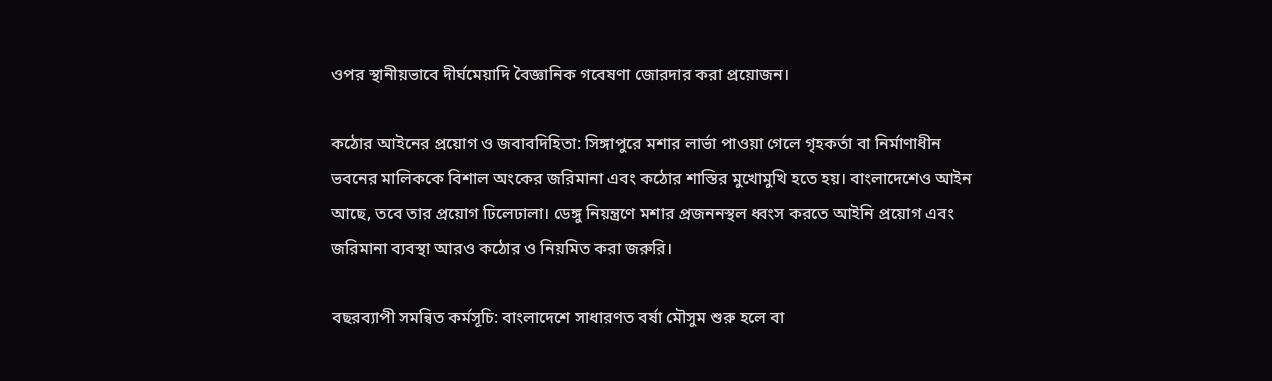ওপর স্থানীয়ভাবে দীর্ঘমেয়াদি বৈজ্ঞানিক গবেষণা জোরদার করা প্রয়োজন।

কঠোর আইনের প্রয়োগ ও জবাবদিহিতা: সিঙ্গাপুরে মশার লার্ভা পাওয়া গেলে গৃহকর্তা বা নির্মাণাধীন ভবনের মালিককে বিশাল অংকের জরিমানা এবং কঠোর শাস্তির মুখোমুখি হতে হয়। বাংলাদেশেও আইন আছে, তবে তার প্রয়োগ ঢিলেঢালা। ডেঙ্গু নিয়ন্ত্রণে মশার প্রজননস্থল ধ্বংস করতে আইনি প্রয়োগ এবং জরিমানা ব্যবস্থা আরও কঠোর ও নিয়মিত করা জরুরি।

বছরব্যাপী সমন্বিত কর্মসূচি: বাংলাদেশে সাধারণত বর্ষা মৌসুম শুরু হলে বা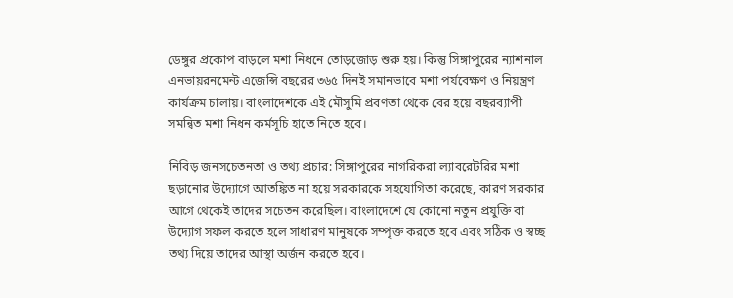ডেঙ্গুর প্রকোপ বাড়লে মশা নিধনে তোড়জোড় শুরু হয়। কিন্তু সিঙ্গাপুরের ন্যাশনাল এনভায়রনমেন্ট এজেন্সি বছরের ৩৬৫ দিনই সমানভাবে মশা পর্যবেক্ষণ ও নিয়ন্ত্রণ কার্যক্রম চালায়। বাংলাদেশকে এই মৌসুমি প্রবণতা থেকে বের হয়ে বছরব্যাপী সমন্বিত মশা নিধন কর্মসূচি হাতে নিতে হবে।

নিবিড় জনসচেতনতা ও তথ্য প্রচার: সিঙ্গাপুরের নাগরিকরা ল্যাবরেটরির মশা ছড়ানোর উদ্যোগে আতঙ্কিত না হয়ে সরকারকে সহযোগিতা করেছে, কারণ সরকার আগে থেকেই তাদের সচেতন করেছিল। বাংলাদেশে যে কোনো নতুন প্রযুক্তি বা উদ্যোগ সফল করতে হলে সাধারণ মানুষকে সম্পৃক্ত করতে হবে এবং সঠিক ও স্বচ্ছ তথ্য দিয়ে তাদের আস্থা অর্জন করতে হবে।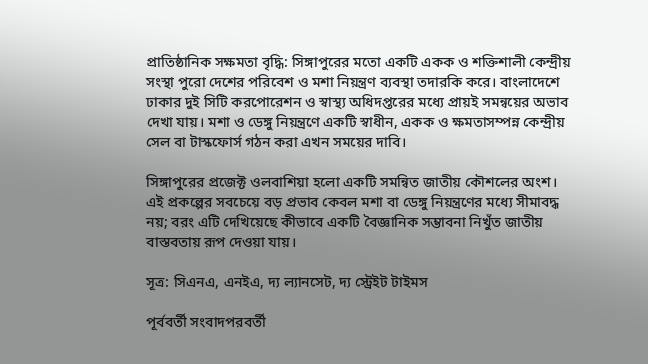প্রাতিষ্ঠানিক সক্ষমতা বৃদ্ধি: সিঙ্গাপুরের মতো একটি একক ও শক্তিশালী কেন্দ্রীয় সংস্থা পুরো দেশের পরিবেশ ও মশা নিয়ন্ত্রণ ব্যবস্থা তদারকি করে। বাংলাদেশে ঢাকার দুই সিটি করপোরেশন ও স্বাস্থ্য অধিদপ্তরের মধ্যে প্রায়ই সমন্বয়ের অভাব দেখা যায়। মশা ও ডেঙ্গু নিয়ন্ত্রণে একটি স্বাধীন, একক ও ক্ষমতাসম্পন্ন কেন্দ্রীয় সেল বা টাস্কফোর্স গঠন করা এখন সময়ের দাবি।

সিঙ্গাপুরের প্রজেক্ট ওলবাশিয়া হলো একটি সমন্বিত জাতীয় কৌশলের অংশ। এই প্রকল্পের সবচেয়ে বড় প্রভাব কেবল মশা বা ডেঙ্গু নিয়ন্ত্রণের মধ্যে সীমাবদ্ধ নয়; বরং এটি দেখিয়েছে কীভাবে একটি বৈজ্ঞানিক সম্ভাবনা নিখুঁত জাতীয় বাস্তবতায় রূপ দেওয়া যায়।

সূত্র: সিএনএ, এনইএ, দ্য ল্যানসেট, দ্য স্ট্রেইট টাইমস

পূর্ববর্তী সংবাদপরবর্তী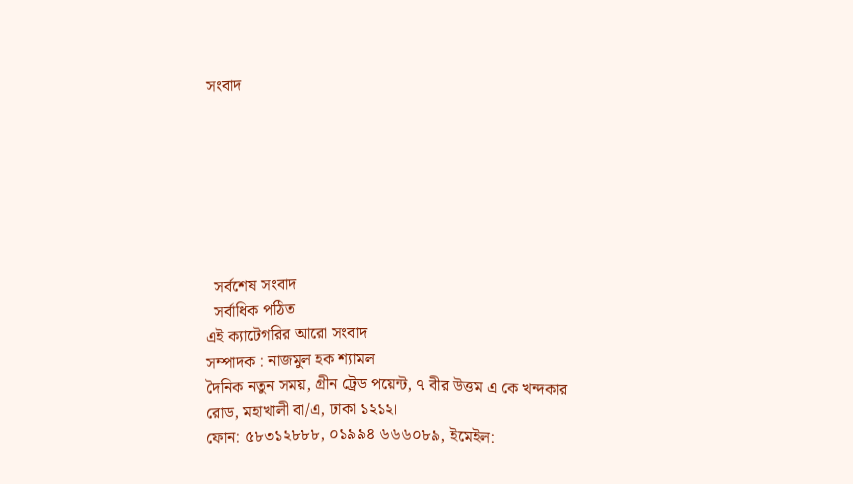সংবাদ







  সর্বশেষ সংবাদ
  সর্বাধিক পঠিত
এই ক্যাটেগরির আরো সংবাদ
সম্পাদক : নাজমুল হক শ্যামল
দৈনিক নতুন সময়, গ্রীন ট্রেড পয়েন্ট, ৭ বীর উত্তম এ কে খন্দকার রোড, মহাখালী বা/এ, ঢাকা ১২১২।
ফোন: ৫৮৩১২৮৮৮, ০১৯৯৪ ৬৬৬০৮৯, ইমেইল: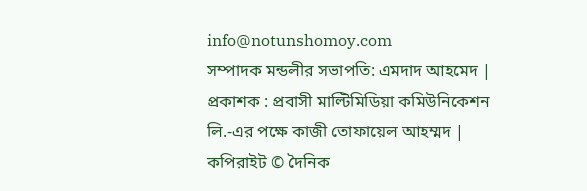info@notunshomoy.com
সম্পাদক মন্ডলীর সভাপতি: এমদাদ আহমেদ | প্রকাশক : প্রবাসী মাল্টিমিডিয়া কমিউনিকেশন লি.-এর পক্ষে কাজী তোফায়েল আহম্মদ | কপিরাইট © দৈনিক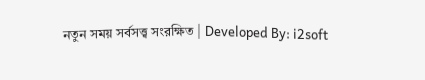নতুন সময় সর্বসত্ত্ব সংরক্ষিত | Developed By: i2soft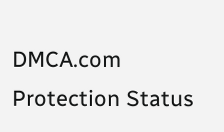DMCA.com Protection Status